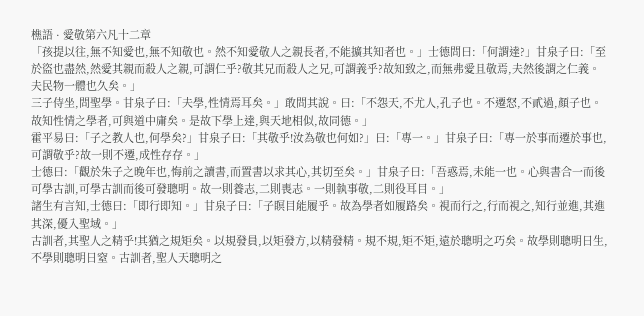樵語 · 愛敬第六凡十二章
「孩提以往,無不知愛也,無不知敬也。然不知愛敬人之親長者,不能擴其知者也。」士德問曰:「何謂達?」甘泉子曰:「至於盜也盡然,然愛其親而殺人之親,可謂仁乎?敬其兄而殺人之兄,可謂義乎?故知致之,而無弗愛且敬焉,夫然後謂之仁義。夫民物一體也久矣。」
三子侍坐,問聖學。甘泉子曰:「夫學,性情焉耳矣。」敢問其說。曰:「不怨天,不尤人,孔子也。不遷怒,不貳過,顏子也。故知性情之學者,可與道中庸矣。是故下學上達,與天地相似,故同德。」
霍平易曰:「子之教人也,何學矣?」甘泉子曰:「其敬乎!汝為敬也何如?」曰:「專一。」甘泉子曰:「專一於事而遷於事也,可謂敬乎?故一則不遷,成性存存。」
士德曰:「觀於朱子之晚年也,悔前之讀書,而置書以求其心,其切至矣。」甘泉子曰:「吾惑焉,未能一也。心與書合一而後可學古訓,可學古訓而後可發聰明。故一則養志,二則喪志。一則執事敬,二則役耳目。」
諸生有言知,士德曰:「即行即知。」甘泉子曰:「子瞑目能履乎。故為學者如履路矣。視而行之,行而視之,知行並進,其進其深,優入聖域。」
古訓者,其聖人之精乎!其猶之規矩矣。以規發員,以矩發方,以精發精。規不規,矩不矩,遠於聰明之巧矣。故學則聰明日生,不學則聰明日窒。古訓者,聖人天聰明之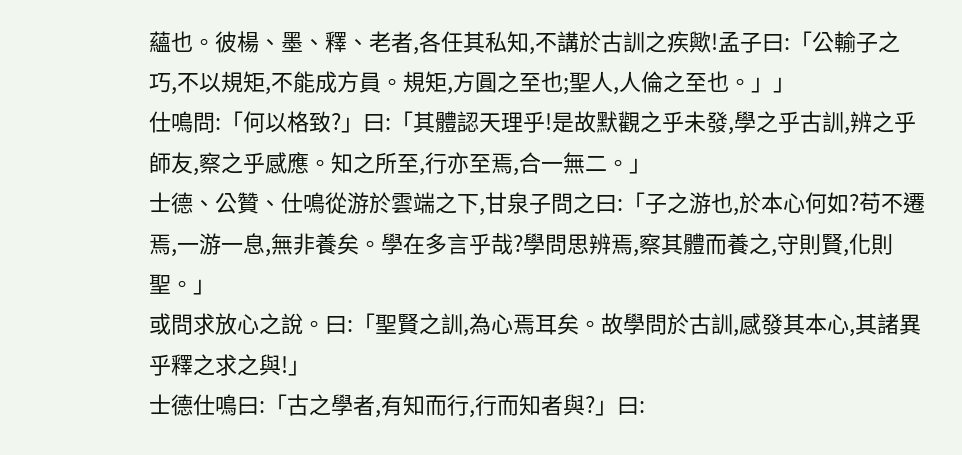蘊也。彼楊、墨、釋、老者,各任其私知,不講於古訓之疾歟!孟子曰:「公輸子之巧,不以規矩,不能成方員。規矩,方圓之至也;聖人,人倫之至也。」」
仕鳴問:「何以格致?」曰:「其體認天理乎!是故默觀之乎未發,學之乎古訓,辨之乎師友,察之乎感應。知之所至,行亦至焉,合一無二。」
士德、公贊、仕鳴從游於雲端之下,甘泉子問之曰:「子之游也,於本心何如?苟不遷焉,一游一息,無非養矣。學在多言乎哉?學問思辨焉,察其體而養之,守則賢,化則聖。」
或問求放心之說。曰:「聖賢之訓,為心焉耳矣。故學問於古訓,感發其本心,其諸異乎釋之求之與!」
士德仕鳴曰:「古之學者,有知而行,行而知者與?」曰: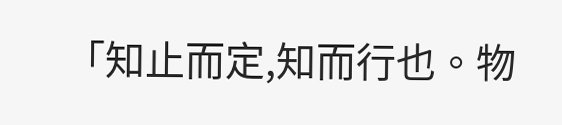「知止而定,知而行也。物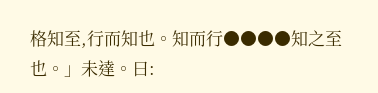格知至,行而知也。知而行●●●●知之至也。」未達。曰: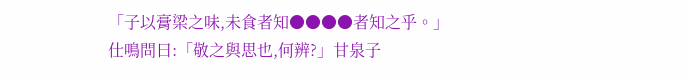「子以膏梁之味,未食者知●●●●者知之乎。」
仕鳴問曰:「敬之與思也,何辨?」甘泉子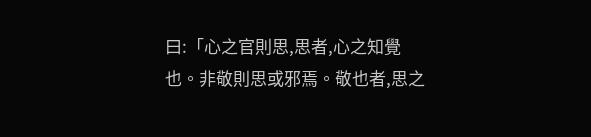曰:「心之官則思,思者,心之知覺也。非敬則思或邪焉。敬也者,思之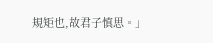規矩也,故君子慎思。」